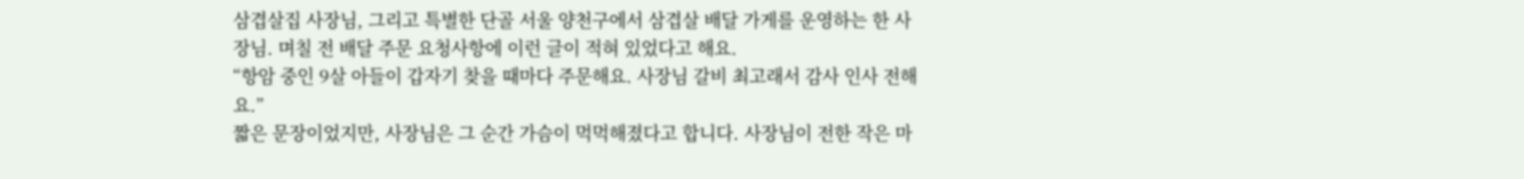삼겹살집 사장님, 그리고 특별한 단골 서울 양천구에서 삼겹살 배달 가게를 운영하는 한 사장님. 며칠 전 배달 주문 요청사항에 이런 글이 적혀 있었다고 해요.
“항암 중인 9살 아들이 갑자기 찾을 때마다 주문해요. 사장님 갈비 최고래서 감사 인사 전해요.”
짧은 문장이었지만, 사장님은 그 순간 가슴이 먹먹해졌다고 합니다. 사장님이 전한 작은 마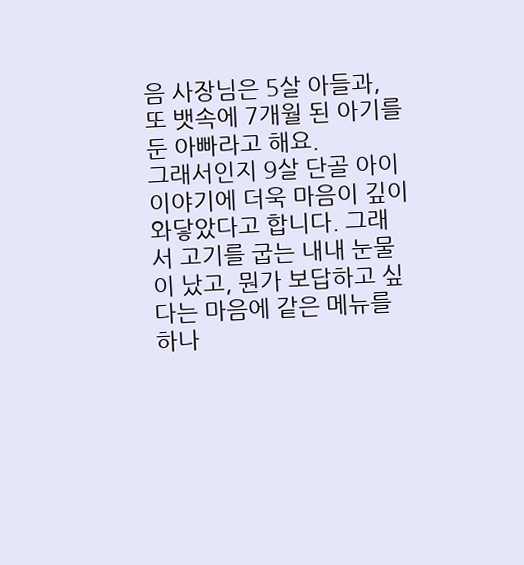음 사장님은 5살 아들과, 또 뱃속에 7개월 된 아기를 둔 아빠라고 해요.
그래서인지 9살 단골 아이 이야기에 더욱 마음이 깊이 와닿았다고 합니다. 그래서 고기를 굽는 내내 눈물이 났고, 뭔가 보답하고 싶다는 마음에 같은 메뉴를 하나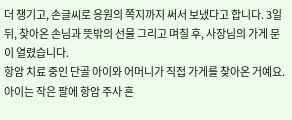더 챙기고, 손글씨로 응원의 쪽지까지 써서 보냈다고 합니다. 3일 뒤, 찾아온 손님과 뜻밖의 선물 그리고 며칠 후, 사장님의 가게 문이 열렸습니다.
항암 치료 중인 단골 아이와 어머니가 직접 가게를 찾아온 거예요. 아이는 작은 팔에 항암 주사 흔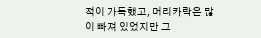적이 가득했고, 머리카락은 많이 빠져 있었지만 그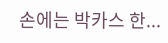손에는 박카스 한...